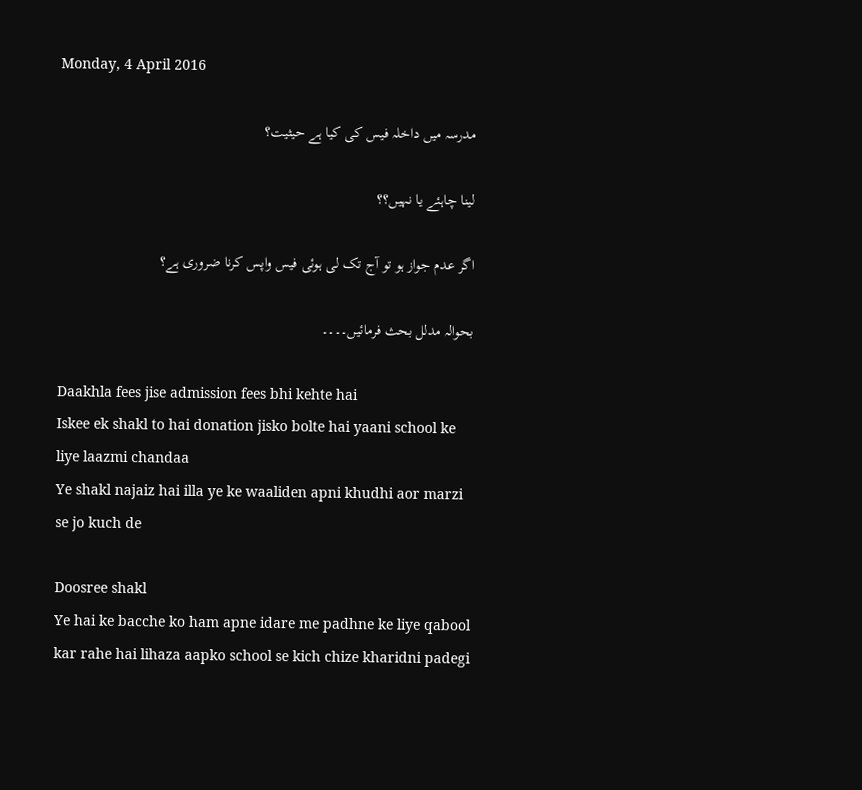Monday, 4 April 2016

مدرسہ میں داخلہ فیس کی کیا ہے حیثیت؟

لینا چاہئے یا نہیں؟؟

اگر عدم جواز ہو تو آج تک لی ہوئی فیس واپس کرنا ضروری ہے؟

بحوالہ مدلل بحث فرمائیں۔۔۔۔

Daakhla fees jise admission fees bhi kehte hai
Iskee ek shakl to hai donation jisko bolte hai yaani school ke liye laazmi chandaa
Ye shakl najaiz hai illa ye ke waaliden apni khudhi aor marzi se jo kuch de

Doosree shakl
Ye hai ke bacche ko ham apne idare me padhne ke liye qabool kar rahe hai lihaza aapko school se kich chize kharidni padegi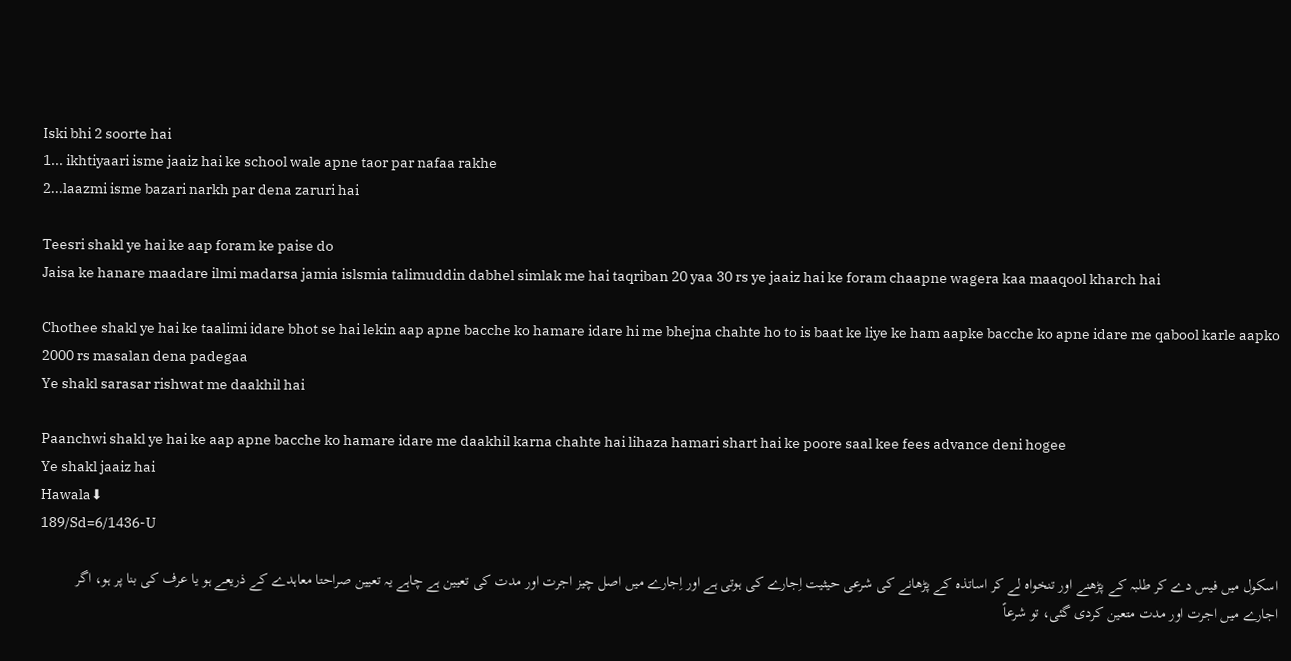Iski bhi 2 soorte hai
1... ikhtiyaari isme jaaiz hai ke school wale apne taor par nafaa rakhe
2...laazmi isme bazari narkh par dena zaruri hai

Teesri shakl ye hai ke aap foram ke paise do
Jaisa ke hanare maadare ilmi madarsa jamia islsmia talimuddin dabhel simlak me hai taqriban 20 yaa 30 rs ye jaaiz hai ke foram chaapne wagera kaa maaqool kharch hai

Chothee shakl ye hai ke taalimi idare bhot se hai lekin aap apne bacche ko hamare idare hi me bhejna chahte ho to is baat ke liye ke ham aapke bacche ko apne idare me qabool karle aapko 2000 rs masalan dena padegaa
Ye shakl sarasar rishwat me daakhil hai

Paanchwi shakl ye hai ke aap apne bacche ko hamare idare me daakhil karna chahte hai lihaza hamari shart hai ke poore saal kee fees advance deni hogee
Ye shakl jaaiz hai
Hawala⬇
189/Sd=6/1436-U

اسکول میں فیس دے کر طلبہ کے پڑھنے اور تنخواہ لے کر اساتذہ کے پڑھانے کی شرعی حیثیت اِجارے کی ہوتی ہے اور اِجارے میں اصل چیز اجرت اور مدت کی تعیین ہے چاہے یہ تعیین صراحتا معاہدے کے ذریعے ہو یا عرف کی بنا پر ہو، اگر اجارے میں اجرت اور مدت متعین کردی گئی، تو شرعاً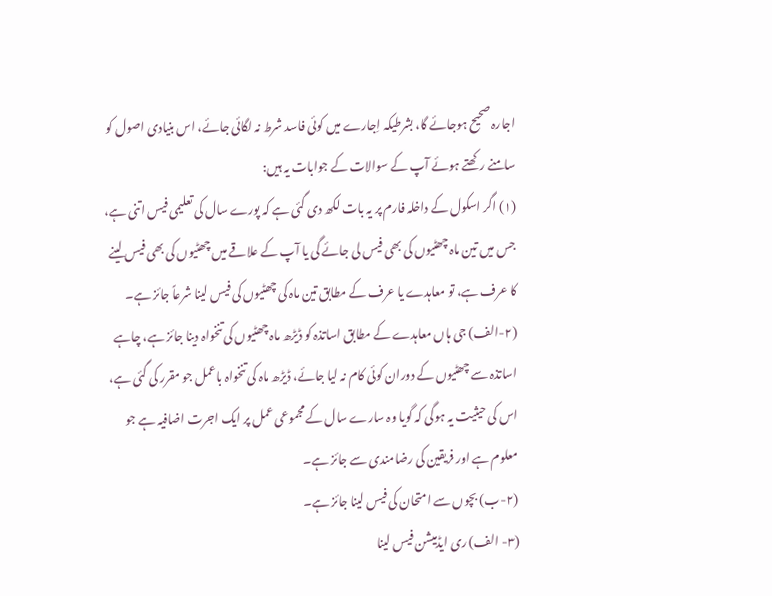اجارہ صحیح ہوجائے گا، بشرطیکہ اِجارے میں کوئی فاسد شرط نہ لگائی جائے، اس بنیادی اصول کو سامنے رکھتے ہوئے آپ کے سوالات کے جوابات یہ ہیں:
(۱) اگر اسکول کے داخلہ فارم پر یہ بات لکھ دی گئی ہے کہ پورے سال کی تعلیمی فیس اتنی ہے، جس میں تین ماہ چھٹیوں کی بھی فیس لی جائے گی یا آپ کے علاقے میں چھٹیوں کی بھی فیس لینے کا عرف ہے، تو معاہدے یا عرف کے مطابق تین ماہ کی چھٹیوں کی فیس لینا شرعاً جائز ہے۔
(۲-الف) جی ہاں معاہدے کے مطابق اساتذہ کو ڈیڑھ ماہ چھٹیوں کی تنخواہ دینا جائز ہے، چاہے اساتذہ سے چھٹیوں کے دوران کوئی کام نہ لیا جائے، ڈیڑھ ماہ کی تنخواہ باعمل جو مقرر کی گئی ہے، اس کی حیثیت یہ ہوگی کہ گویا وہ سارے سال کے مجموعی عمل پر ایک اجرت اضافیہ ہے جو معلوم ہے اور فریقین کی رضامندی سے جائز ہے۔
(۲-ب) بچوں سے امتحان کی فیس لینا جائز ہے۔
(۳- الف) ری ایڈمیشن فیس لینا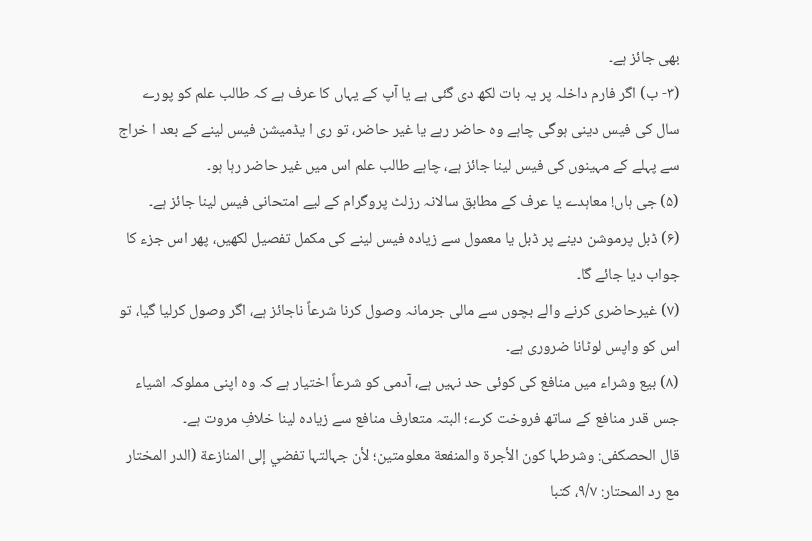بھی جائز ہے۔
(۳- ب) اگر فارم داخلہ پر یہ بات لکھ دی گئی ہے یا آپ کے یہاں کا عرف ہے کہ طالب علم کو پورے سال کی فیس دینی ہوگی چاہے وہ حاضر رہے یا غیر حاضر، تو ری ا یڈمیشن فیس لینے کے بعد ا خراج سے پہلے کے مہینوں کی فیس لینا جائز ہے، چاہے طالب علم اس میں غیر حاضر رہا ہو۔
(۵) جی ہاں! معاہدے یا عرف کے مطابق سالانہ رزلٹ پروگرام کے لیے امتحانی فیس لینا جائز ہے۔
(۶) ڈبل پرموشن دینے پر ڈبل یا معمول سے زیادہ فیس لینے کی مکمل تفصیل لکھیں، پھر اس جزء کا جواب دیا جائے گا۔
(۷) غیرحاضری کرنے والے بچوں سے مالی جرمانہ وصول کرنا شرعاً ناجائز ہے، اگر وصول کرلیا گیا، تو اس کو واپس لوٹانا ضروری ہے۔
(۸) بیع وشراء میں منافع کی کوئی حد نہیں ہے، آدمی کو شرعاً اختیار ہے کہ وہ اپنی مملوکہ اشیاء جس قدر منافع کے ساتھ فروخت کرے؛ البتہ متعارف منافع سے زیادہ لینا خلافِ مروت ہے۔
قال الحصکفی: وشرطہا کون الأجرة والمنفعة معلومتین؛ لأن جہالتہا تفضي إلی المنازعة (الدر المختار مع رد المحتار: ۹/۷، کتبا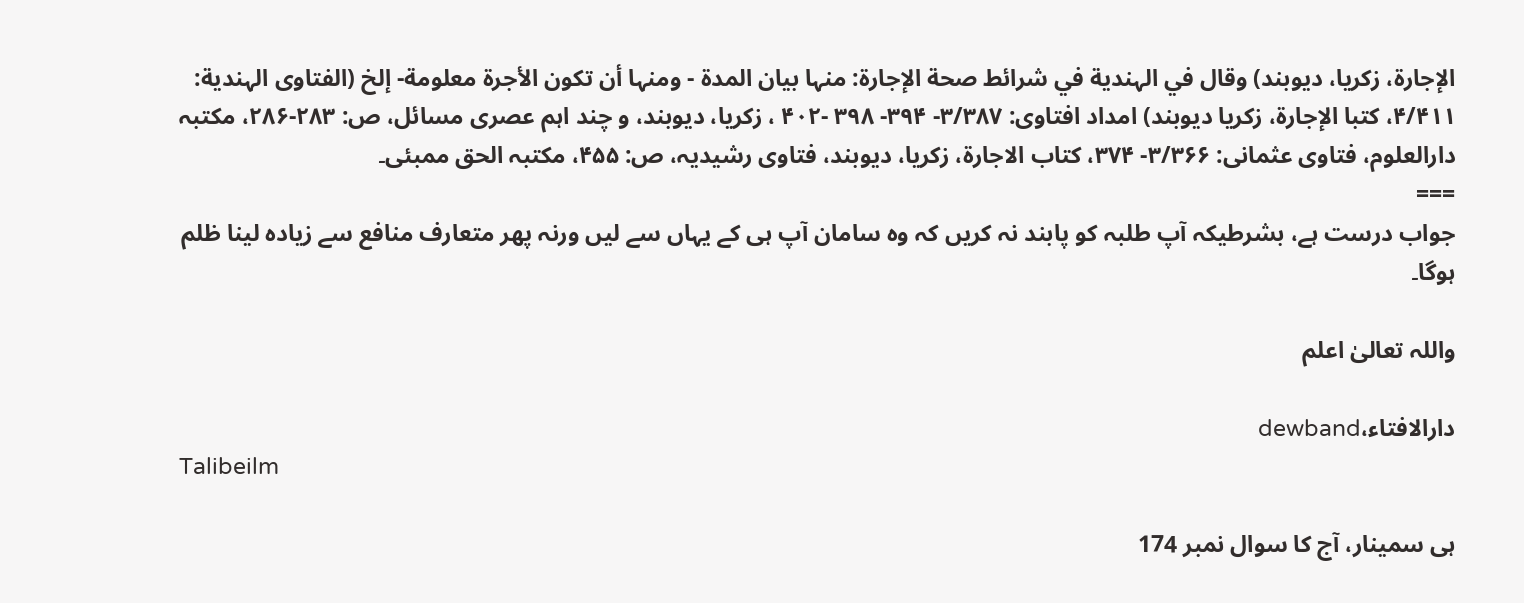الإجارة، زکریا، دیوبند) وقال في الہندیة في شرائط صحة الإجارة: منہا بیان المدة - ومنہا أن تکون الأجرة معلومة- إلخ (الفتاوی الہندیة: ۴/۴۱۱، کتبا الإجارة، زکریا دیوبند) امداد افتاوی: ۳/۳۸۷- ۳۹۴- ۳۹۸ -۴۰۲ ، زکریا، دیوبند، و چند اہم عصری مسائل، ص: ۲۸۳-۲۸۶، مکتبہ دارالعلوم، فتاوی عثمانی: ۳/۳۶۶- ۳۷۴، کتاب الاجارة، زکریا، دیوبند، فتاوی رشیدیہ، ص: ۴۵۵، مکتبہ الحق ممبئی۔
===
جواب درست ہے، بشرطیکہ آپ طلبہ کو پابند نہ کریں کہ وہ سامان آپ ہی کے یہاں سے لیں ورنہ پھر متعارف منافع سے زیادہ لینا ظلم ہوگا۔

واللہ تعالیٰ اعلم

دارالافتاء،dewband
Talibeilm

ہی سمینار، آج کا سوال نمبر 174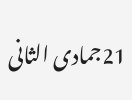21جمادی الثانی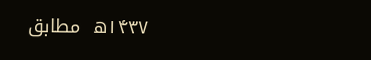۱۴۳۷ھ  مطابق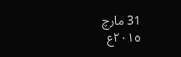31 مارچ
٢٠١٥ع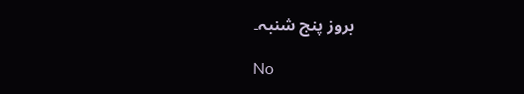بروز پنج شنبہ۔

No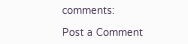comments:

Post a Comment